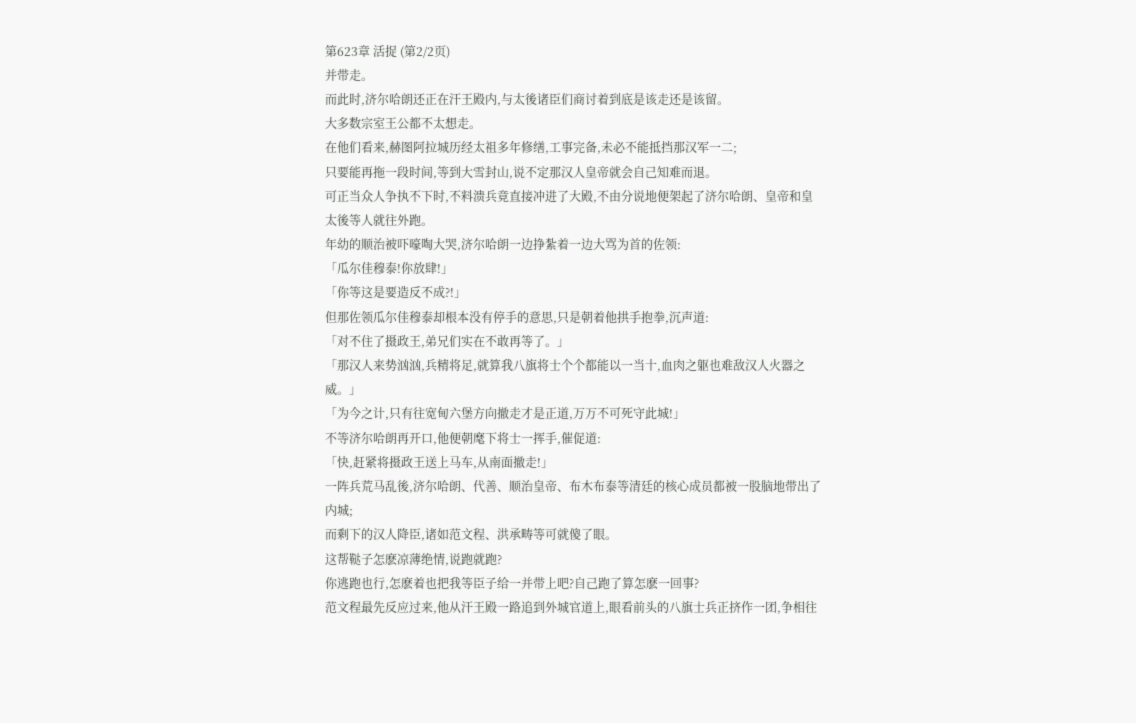第623章 活捉 (第2/2页)
并带走。
而此时,济尔哈朗还正在汗王殿内,与太後诸臣们商讨着到底是该走还是该留。
大多数宗室王公都不太想走。
在他们看来,赫图阿拉城历经太祖多年修缮,工事完备,未必不能抵挡那汉军一二;
只要能再拖一段时间,等到大雪封山,说不定那汉人皇帝就会自己知难而退。
可正当众人争执不下时,不料溃兵竟直接冲进了大殿,不由分说地便架起了济尔哈朗、皇帝和皇太後等人就往外跑。
年幼的顺治被吓嚎啕大哭,济尔哈朗一边挣紮着一边大骂为首的佐领:
「瓜尔佳穆泰!你放肆!」
「你等这是要造反不成?!」
但那佐领瓜尔佳穆泰却根本没有停手的意思,只是朝着他拱手抱拳,沉声道:
「对不住了摄政王,弟兄们实在不敢再等了。」
「那汉人来势汹汹,兵精将足,就算我八旗将士个个都能以一当十,血肉之躯也难敌汉人火器之威。」
「为今之计,只有往宽甸六堡方向撤走才是正道,万万不可死守此城!」
不等济尔哈朗再开口,他便朝麾下将士一挥手,催促道:
「快,赶紧将摄政王送上马车,从南面撤走!」
一阵兵荒马乱後,济尔哈朗、代善、顺治皇帝、布木布泰等清廷的核心成员都被一股脑地带出了内城;
而剩下的汉人降臣,诸如范文程、洪承畴等可就傻了眼。
这帮鞑子怎麽凉薄绝情,说跑就跑?
你逃跑也行,怎麽着也把我等臣子给一并带上吧?自己跑了算怎麽一回事?
范文程最先反应过来,他从汗王殿一路追到外城官道上,眼看前头的八旗士兵正挤作一团,争相往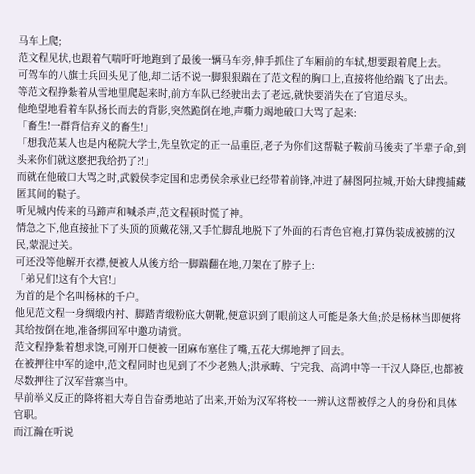马车上爬;
范文程见状,也跟着气喘吁吁地跑到了最後一辆马车旁,伸手抓住了车厢前的车轼,想要跟着爬上去。
可驾车的八旗士兵回头见了他,却二话不说一脚狠狠踹在了范文程的胸口上,直接将他给踹飞了出去。
等范文程挣紮着从雪地里爬起来时,前方车队已经驶出去了老远,就快要消失在了官道尽头。
他绝望地看着车队扬长而去的背影,突然跪倒在地,声嘶力竭地破口大骂了起来:
「畜生!一群背信弃义的畜生!」
「想我范某人也是内秘院大学士,先皇钦定的正一品重臣,老子为你们这帮鞑子鞍前马後卖了半辈子命,到头来你们就这麽把我给扔了?!」
而就在他破口大骂之时,武毅侯李定国和忠勇侯余承业已经带着前锋,冲进了赫图阿拉城,开始大肆搜捕藏匿其间的鞑子。
听见城内传来的马蹄声和喊杀声,范文程顿时慌了神。
情急之下,他直接扯下了头顶的顶戴花翎,又手忙脚乱地脱下了外面的石青色官袍,打算伪装成被掳的汉民,蒙混过关。
可还没等他解开衣襟,便被人从後方给一脚踹翻在地,刀架在了脖子上:
「弟兄们!这有个大官!」
为首的是个名叫杨林的千户。
他见范文程一身绸缎内衬、脚踏青缎粉底大朝靴,便意识到了眼前这人可能是条大鱼;於是杨林当即便将其给按倒在地,准备绑回军中邀功请赏。
范文程挣紮着想求饶,可刚开口便被一团麻布塞住了嘴,五花大绑地押了回去。
在被押往中军的途中,范文程同时也见到了不少老熟人;洪承畴、宁完我、高鸿中等一干汉人降臣,也都被尽数押往了汉军营寨当中。
早前举义反正的降将祖大寿自告奋勇地站了出来,开始为汉军将校一一辨认这帮被俘之人的身份和具体官职。
而江瀚在听说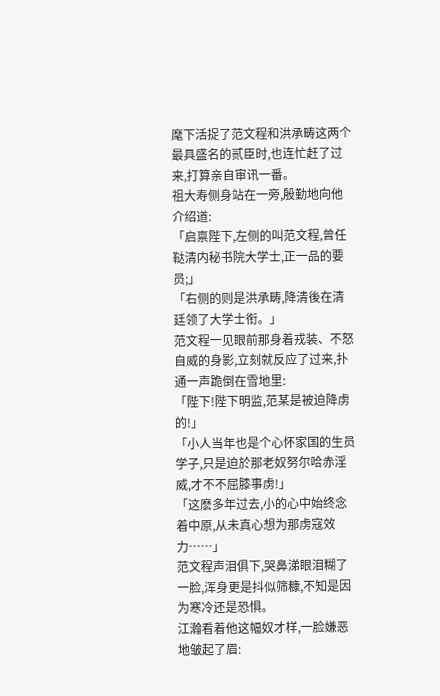麾下活捉了范文程和洪承畴这两个最具盛名的贰臣时,也连忙赶了过来,打算亲自审讯一番。
祖大寿侧身站在一旁,殷勤地向他介绍道:
「启禀陛下,左侧的叫范文程,曾任鞑清内秘书院大学士,正一品的要员;」
「右侧的则是洪承畴,降清後在清廷领了大学士衔。」
范文程一见眼前那身着戎装、不怒自威的身影,立刻就反应了过来,扑通一声跪倒在雪地里:
「陛下!陛下明监,范某是被迫降虏的!」
「小人当年也是个心怀家国的生员学子,只是迫於那老奴努尔哈赤淫威,才不不屈膝事虏!」
「这麽多年过去,小的心中始终念着中原,从未真心想为那虏寇效力……」
范文程声泪俱下,哭鼻涕眼泪糊了一脸,浑身更是抖似筛糠,不知是因为寒冷还是恐惧。
江瀚看着他这幅奴才样,一脸嫌恶地皱起了眉: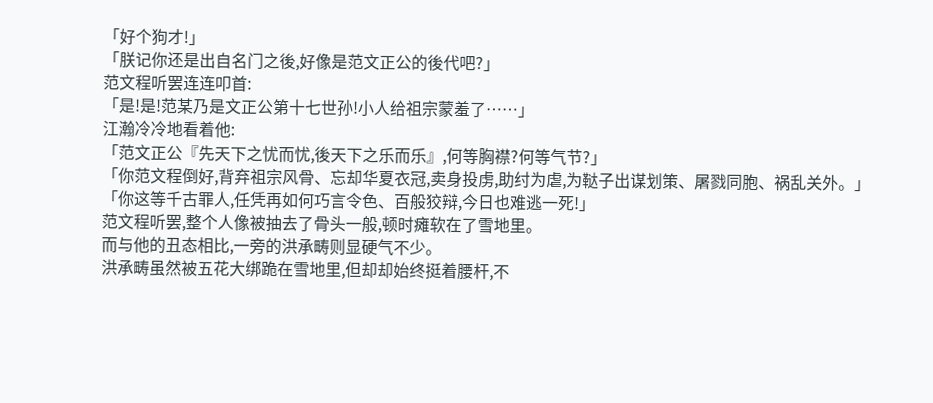「好个狗才!」
「朕记你还是出自名门之後,好像是范文正公的後代吧?」
范文程听罢连连叩首:
「是!是!范某乃是文正公第十七世孙!小人给祖宗蒙羞了……」
江瀚冷冷地看着他:
「范文正公『先天下之忧而忧,後天下之乐而乐』,何等胸襟?何等气节?」
「你范文程倒好,背弃祖宗风骨、忘却华夏衣冠,卖身投虏,助纣为虐,为鞑子出谋划策、屠戮同胞、祸乱关外。」
「你这等千古罪人,任凭再如何巧言令色、百般狡辩,今日也难逃一死!」
范文程听罢,整个人像被抽去了骨头一般,顿时瘫软在了雪地里。
而与他的丑态相比,一旁的洪承畴则显硬气不少。
洪承畴虽然被五花大绑跪在雪地里,但却却始终挺着腰杆,不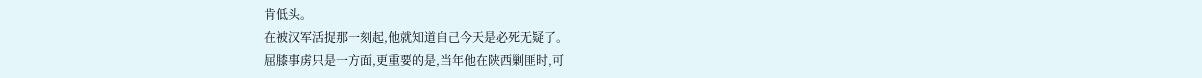肯低头。
在被汉军活捉那一刻起,他就知道自己今天是必死无疑了。
屈膝事虏只是一方面,更重要的是,当年他在陕西剿匪时,可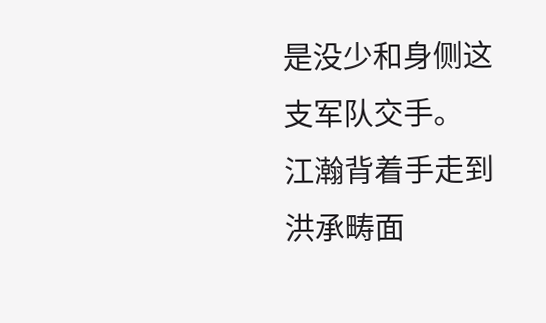是没少和身侧这支军队交手。
江瀚背着手走到洪承畴面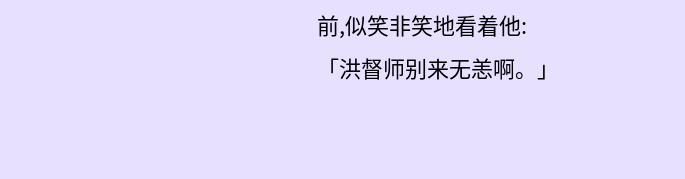前,似笑非笑地看着他:
「洪督师别来无恙啊。」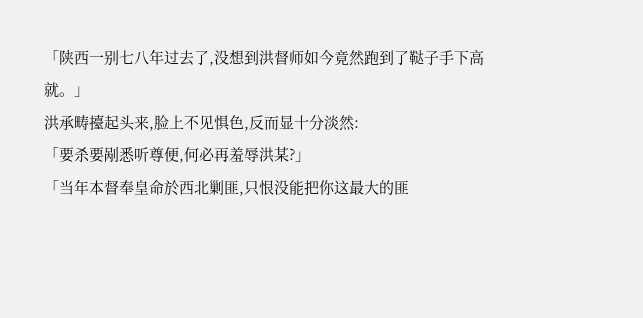「陕西一别七八年过去了,没想到洪督师如今竟然跑到了鞑子手下高就。」
洪承畴擡起头来,脸上不见惧色,反而显十分淡然:
「要杀要剐悉听尊便,何必再羞辱洪某?」
「当年本督奉皇命於西北剿匪,只恨没能把你这最大的匪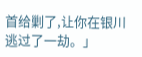首给剿了,让你在银川逃过了一劫。」